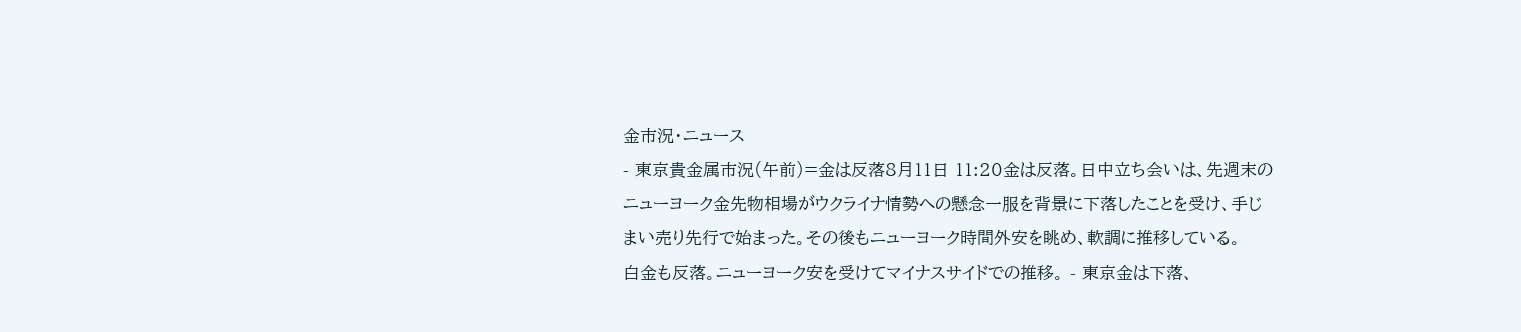金市況・ニュース
- 東京貴金属市況(午前)=金は反落8月11日 11:20金は反落。日中立ち会いは、先週末のニューヨーク金先物相場がウクライナ情勢への懸念一服を背景に下落したことを受け、手じまい売り先行で始まった。その後もニューヨーク時間外安を眺め、軟調に推移している。
白金も反落。ニューヨーク安を受けてマイナスサイドでの推移。 - 東京金は下落、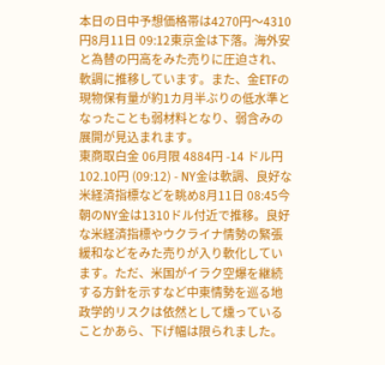本日の日中予想価格帯は4270円〜4310円8月11日 09:12東京金は下落。海外安と為替の円高をみた売りに圧迫され、軟調に推移しています。また、金ETFの現物保有量が約1カ月半ぶりの低水準となったことも弱材料となり、弱含みの展開が見込まれます。
東商取白金 06月限 4884円 -14 ドル円 102.10円 (09:12) - NY金は軟調、良好な米経済指標などを眺め8月11日 08:45今朝のNY金は1310ドル付近で推移。良好な米経済指標やウクライナ情勢の緊張緩和などをみた売りが入り軟化しています。ただ、米国がイラク空爆を継続する方針を示すなど中東情勢を巡る地政学的リスクは依然として燻っていることかあら、下げ幅は限られました。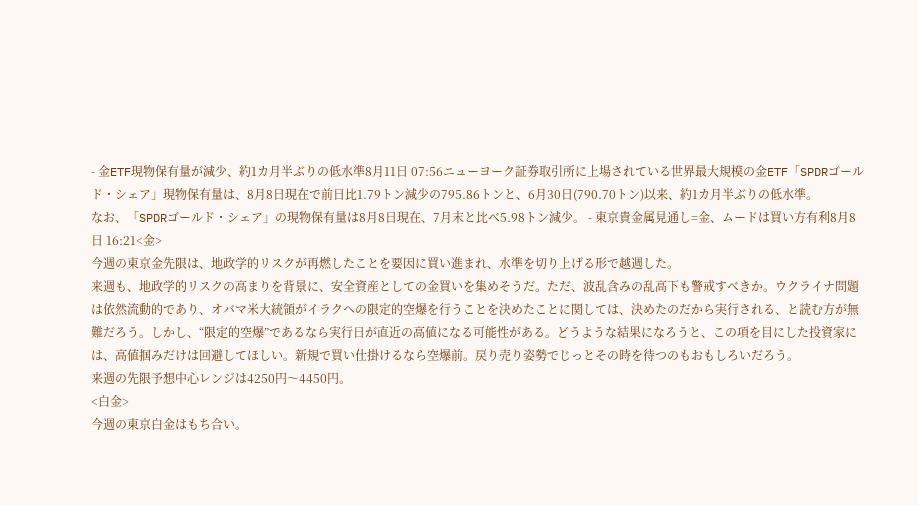- 金ETF現物保有量が減少、約1カ月半ぶりの低水準8月11日 07:56ニューヨーク証券取引所に上場されている世界最大規模の金ETF「SPDRゴールド・シェア」現物保有量は、8月8日現在で前日比1.79トン減少の795.86トンと、6月30日(790.70トン)以来、約1カ月半ぶりの低水準。
なお、「SPDRゴールド・シェア」の現物保有量は8月8日現在、7月末と比べ5.98トン減少。 - 東京貴金属見通し=金、ムードは買い方有利8月8日 16:21<金>
今週の東京金先限は、地政学的リスクが再燃したことを要因に買い進まれ、水準を切り上げる形で越週した。
来週も、地政学的リスクの高まりを背景に、安全資産としての金買いを集めそうだ。ただ、波乱含みの乱高下も警戒すべきか。ウクライナ問題は依然流動的であり、オバマ米大統領がイラクへの限定的空爆を行うことを決めたことに関しては、決めたのだから実行される、と読む方が無難だろう。しかし、“限定的空爆”であるなら実行日が直近の高値になる可能性がある。どうような結果になろうと、この項を目にした投資家には、高値掴みだけは回避してほしい。新規で買い仕掛けるなら空爆前。戻り売り姿勢でじっとその時を待つのもおもしろいだろう。
来週の先限予想中心レンジは4250円〜4450円。
<白金>
今週の東京白金はもち合い。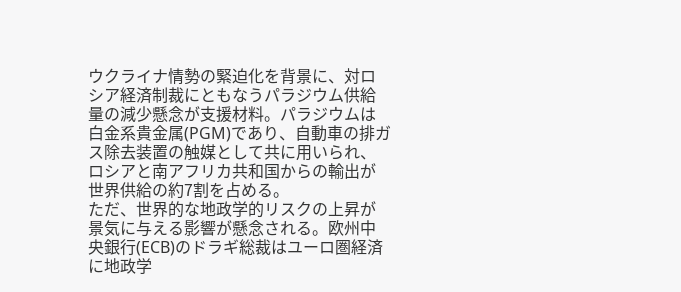ウクライナ情勢の緊迫化を背景に、対ロシア経済制裁にともなうパラジウム供給量の減少懸念が支援材料。パラジウムは白金系貴金属(PGM)であり、自動車の排ガス除去装置の触媒として共に用いられ、ロシアと南アフリカ共和国からの輸出が世界供給の約7割を占める。
ただ、世界的な地政学的リスクの上昇が景気に与える影響が懸念される。欧州中央銀行(ECB)のドラギ総裁はユーロ圏経済に地政学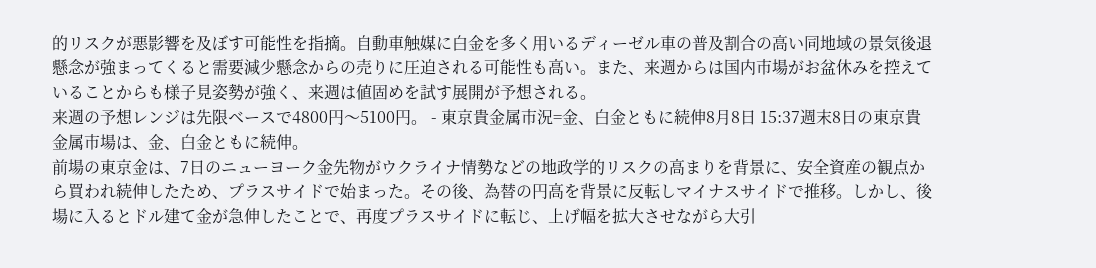的リスクが悪影響を及ぼす可能性を指摘。自動車触媒に白金を多く用いるディーゼル車の普及割合の高い同地域の景気後退懸念が強まってくると需要減少懸念からの売りに圧迫される可能性も高い。また、来週からは国内市場がお盆休みを控えていることからも様子見姿勢が強く、来週は値固めを試す展開が予想される。
来週の予想レンジは先限ベースで4800円〜5100円。 - 東京貴金属市況=金、白金ともに続伸8月8日 15:37週末8日の東京貴金属市場は、金、白金ともに続伸。
前場の東京金は、7日のニューヨーク金先物がウクライナ情勢などの地政学的リスクの高まりを背景に、安全資産の観点から買われ続伸したため、プラスサイドで始まった。その後、為替の円高を背景に反転しマイナスサイドで推移。しかし、後場に入るとドル建て金が急伸したことで、再度プラスサイドに転じ、上げ幅を拡大させながら大引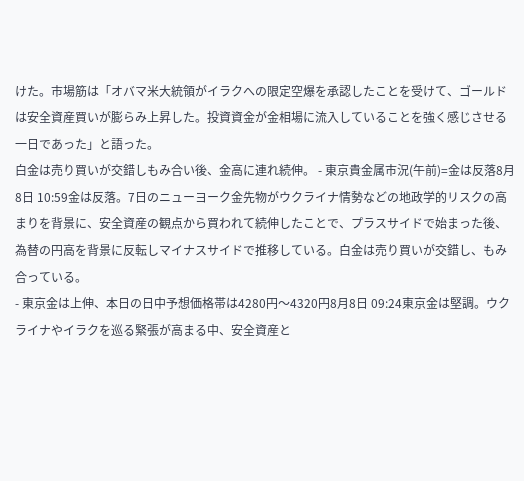けた。市場筋は「オバマ米大統領がイラクへの限定空爆を承認したことを受けて、ゴールドは安全資産買いが膨らみ上昇した。投資資金が金相場に流入していることを強く感じさせる一日であった」と語った。
白金は売り買いが交錯しもみ合い後、金高に連れ続伸。 - 東京貴金属市況(午前)=金は反落8月8日 10:59金は反落。7日のニューヨーク金先物がウクライナ情勢などの地政学的リスクの高まりを背景に、安全資産の観点から買われて続伸したことで、プラスサイドで始まった後、為替の円高を背景に反転しマイナスサイドで推移している。白金は売り買いが交錯し、もみ合っている。
- 東京金は上伸、本日の日中予想価格帯は4280円〜4320円8月8日 09:24東京金は堅調。ウクライナやイラクを巡る緊張が高まる中、安全資産と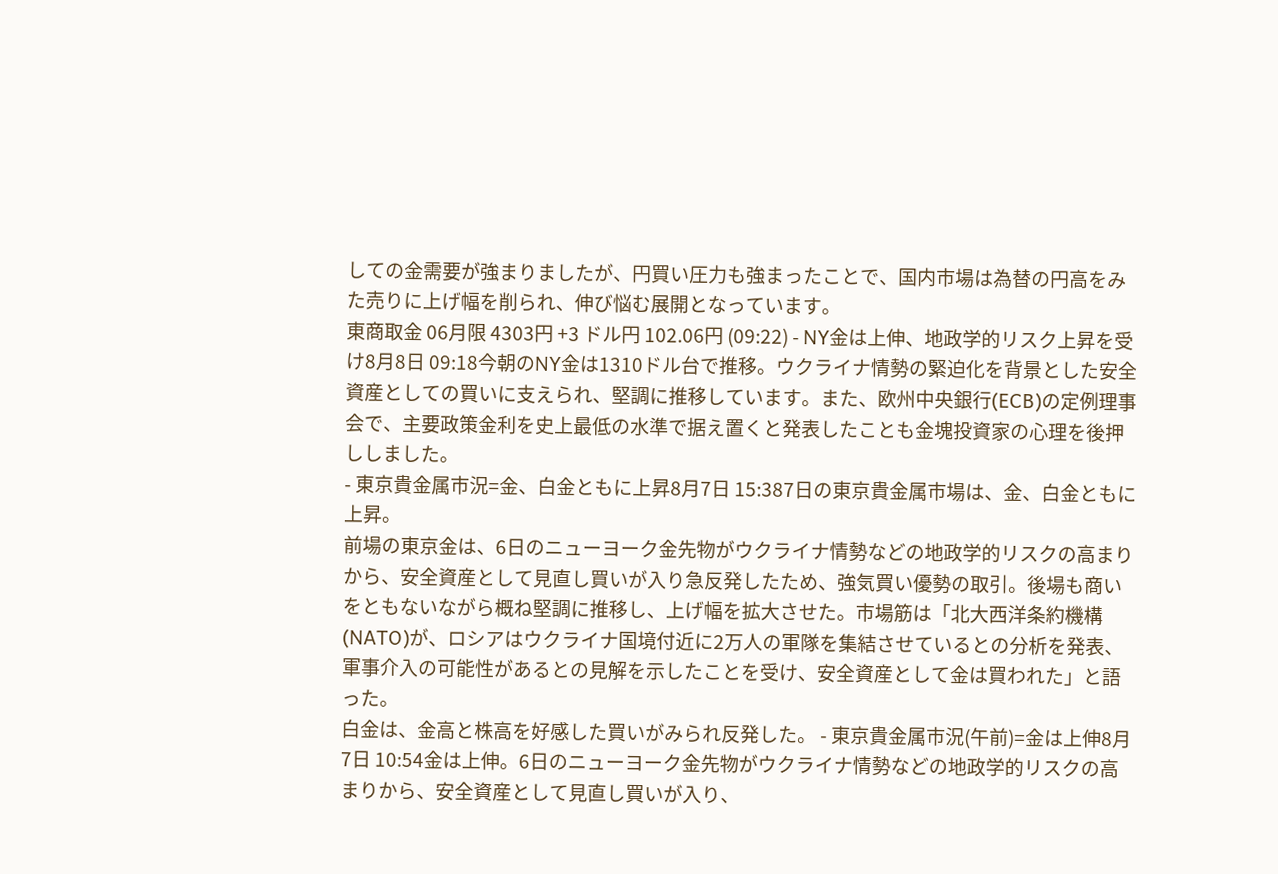しての金需要が強まりましたが、円買い圧力も強まったことで、国内市場は為替の円高をみた売りに上げ幅を削られ、伸び悩む展開となっています。
東商取金 06月限 4303円 +3 ドル円 102.06円 (09:22) - NY金は上伸、地政学的リスク上昇を受け8月8日 09:18今朝のNY金は1310ドル台で推移。ウクライナ情勢の緊迫化を背景とした安全資産としての買いに支えられ、堅調に推移しています。また、欧州中央銀行(ECB)の定例理事会で、主要政策金利を史上最低の水準で据え置くと発表したことも金塊投資家の心理を後押ししました。
- 東京貴金属市況=金、白金ともに上昇8月7日 15:387日の東京貴金属市場は、金、白金ともに上昇。
前場の東京金は、6日のニューヨーク金先物がウクライナ情勢などの地政学的リスクの高まりから、安全資産として見直し買いが入り急反発したため、強気買い優勢の取引。後場も商いをともないながら概ね堅調に推移し、上げ幅を拡大させた。市場筋は「北大西洋条約機構(NATO)が、ロシアはウクライナ国境付近に2万人の軍隊を集結させているとの分析を発表、軍事介入の可能性があるとの見解を示したことを受け、安全資産として金は買われた」と語った。
白金は、金高と株高を好感した買いがみられ反発した。 - 東京貴金属市況(午前)=金は上伸8月7日 10:54金は上伸。6日のニューヨーク金先物がウクライナ情勢などの地政学的リスクの高まりから、安全資産として見直し買いが入り、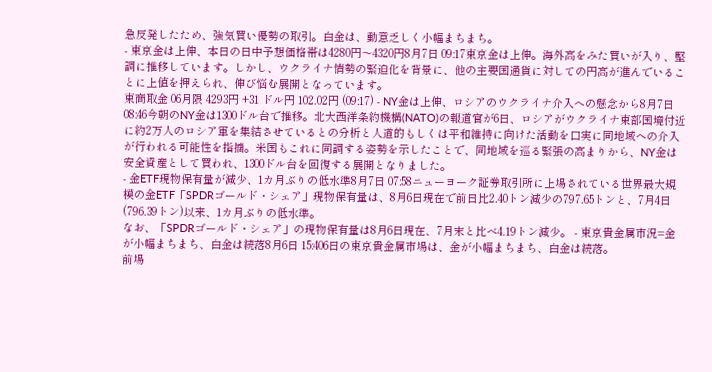急反発したため、強気買い優勢の取引。白金は、動意乏しく小幅まちまち。
- 東京金は上伸、本日の日中予想価格帯は4280円〜4320円8月7日 09:17東京金は上伸。海外高をみた買いが入り、堅調に推移しています。しかし、ウクライナ情勢の緊迫化を背景に、他の主要国通貨に対しての円高が進んでいることに上値を押えられ、伸び悩む展開となっています。
東商取金 06月限 4293円 +31 ドル円 102.02円 (09:17) - NY金は上伸、ロシアのウクライナ介入への懸念から8月7日 08:46今朝のNY金は1300ドル台で推移。北大西洋条約機構(NATO)の報道官が6日、ロシアがウクライナ東部国境付近に約2万人のロシア軍を集結させているとの分析と人道的もしくは平和維持に向けた活動を口実に同地域への介入が行われる可能性を指摘。米国もこれに同調する姿勢を示したことで、同地域を巡る緊張の高まりから、NY金は安全資産として買われ、1300ドル台を回復する展開となりました。
- 金ETF現物保有量が減少、1カ月ぶりの低水準8月7日 07:58ニューヨーク証券取引所に上場されている世界最大規模の金ETF「SPDRゴールド・シェア」現物保有量は、8月6日現在で前日比2.40トン減少の797.65トンと、7月4日(796.39トン)以来、1カ月ぶりの低水準。
なお、「SPDRゴールド・シェア」の現物保有量は8月6日現在、7月末と比べ4.19トン減少。 - 東京貴金属市況=金が小幅まちまち、白金は続落8月6日 15:406日の東京貴金属市場は、金が小幅まちまち、白金は続落。
前場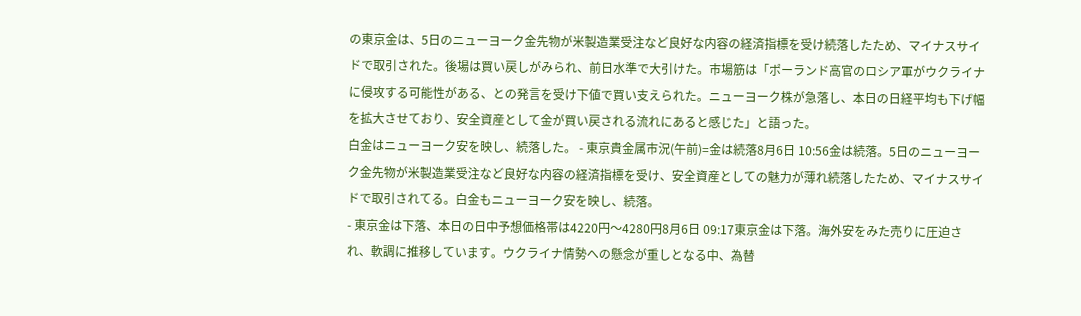の東京金は、5日のニューヨーク金先物が米製造業受注など良好な内容の経済指標を受け続落したため、マイナスサイドで取引された。後場は買い戻しがみられ、前日水準で大引けた。市場筋は「ポーランド高官のロシア軍がウクライナに侵攻する可能性がある、との発言を受け下値で買い支えられた。ニューヨーク株が急落し、本日の日経平均も下げ幅を拡大させており、安全資産として金が買い戻される流れにあると感じた」と語った。
白金はニューヨーク安を映し、続落した。 - 東京貴金属市況(午前)=金は続落8月6日 10:56金は続落。5日のニューヨーク金先物が米製造業受注など良好な内容の経済指標を受け、安全資産としての魅力が薄れ続落したため、マイナスサイドで取引されてる。白金もニューヨーク安を映し、続落。
- 東京金は下落、本日の日中予想価格帯は4220円〜4280円8月6日 09:17東京金は下落。海外安をみた売りに圧迫され、軟調に推移しています。ウクライナ情勢への懸念が重しとなる中、為替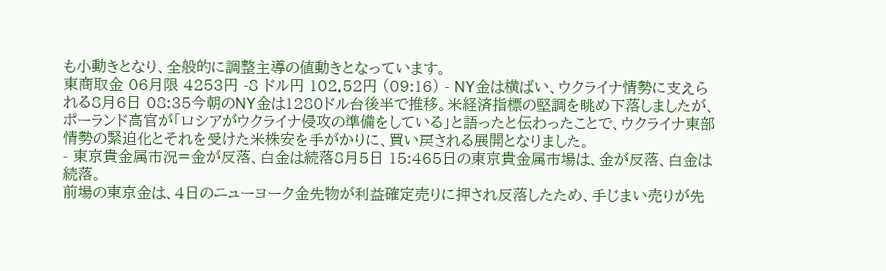も小動きとなり、全般的に調整主導の値動きとなっています。
東商取金 06月限 4253円 -8 ドル円 102.52円 (09:16) - NY金は横ばい、ウクライナ情勢に支えられる8月6日 08:35今朝のNY金は1280ドル台後半で推移。米経済指標の堅調を眺め下落しましたが、ポーランド高官が「ロシアがウクライナ侵攻の準備をしている」と語ったと伝わったことで、ウクライナ東部情勢の緊迫化とそれを受けた米株安を手がかりに、買い戻される展開となりました。
- 東京貴金属市況=金が反落、白金は続落8月5日 15:465日の東京貴金属市場は、金が反落、白金は続落。
前場の東京金は、4日のニューヨーク金先物が利益確定売りに押され反落したため、手じまい売りが先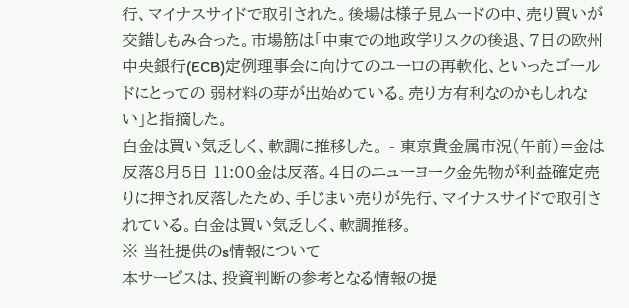行、マイナスサイドで取引された。後場は様子見ムードの中、売り買いが交錯しもみ合った。市場筋は「中東での地政学リスクの後退、7日の欧州中央銀行(ECB)定例理事会に向けてのユーロの再軟化、といったゴールドにとっての 弱材料の芽が出始めている。売り方有利なのかもしれない」と指摘した。
白金は買い気乏しく、軟調に推移した。 - 東京貴金属市況(午前)=金は反落8月5日 11:00金は反落。4日のニューヨーク金先物が利益確定売りに押され反落したため、手じまい売りが先行、マイナスサイドで取引されている。白金は買い気乏しく、軟調推移。
※ 当社提供のs情報について
本サービスは、投資判断の参考となる情報の提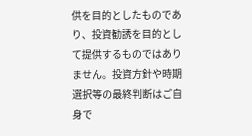供を目的としたものであり、投資勧誘を目的として提供するものではありません。投資方針や時期選択等の最終判断はご自身で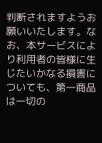判断されますようお願いいたします。なお、本サービスにより利用者の皆様に生じたいかなる損害についても、第一商品は一切の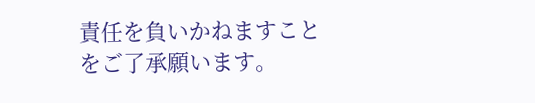責任を負いかねますことをご了承願います。